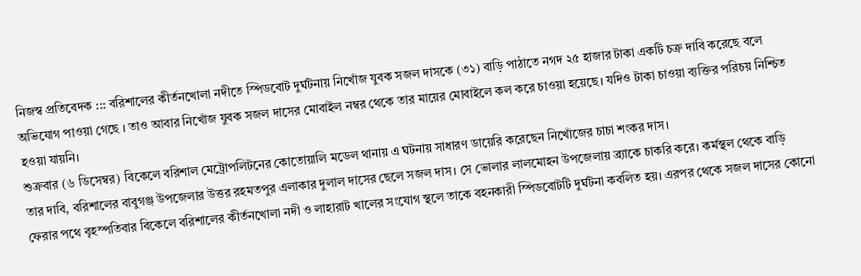নিজস্ব প্রতিবেদক ::: বরিশালের কীর্তনখোলা নদীতে স্পিডবোট দুর্ঘটনায় নিখোঁজ যুবক সজল দাসকে (৩১) বাড়ি পাঠাতে নগদ ২৫ হাজার টাকা একটি চক্র দাবি করেছে বলে অভিযোগ পাওয়া গেছে । তাও আবার নিখোঁজ যুবক সজল দাসের মোবাইল নম্বর থেকে তার মায়ের মোবাইলে কল করে চাওয়া হয়েছে। যদিও টাকা চাওয়া ব্যক্তির পরিচয় নিশ্চিত হওয়া যায়নি।
শুক্রবার (৬ ডিসেম্বর) বিকেলে বরিশাল মেট্রোপলিটনের কোতোয়ালি মডেল থানায় এ ঘটনায় সাধারণ ডায়েরি করেছেন নিখোঁজের চাচা শংকর দাস।
তার দাবি, বরিশালের বাবুগঞ্জ উপজেলার উত্তর রহমতপুর এলাকার দুলাল দাসের ছেলে সজল দাস। সে ভোলার লালমোহন উপজেলায় ব্র্যাকে চাকরি করে। কর্মস্থল থেকে বাড়ি ফেরার পথে বৃহস্পতিবার বিকেলে বরিশালের কীর্তনখোলা নদী ও লাহারাট খালের সংযোগ স্থলে তাকে বহনকারী স্পিডবোটটি দুর্ঘটনা কবলিত হয়। এরপর থেকে সজল দাসের কোনো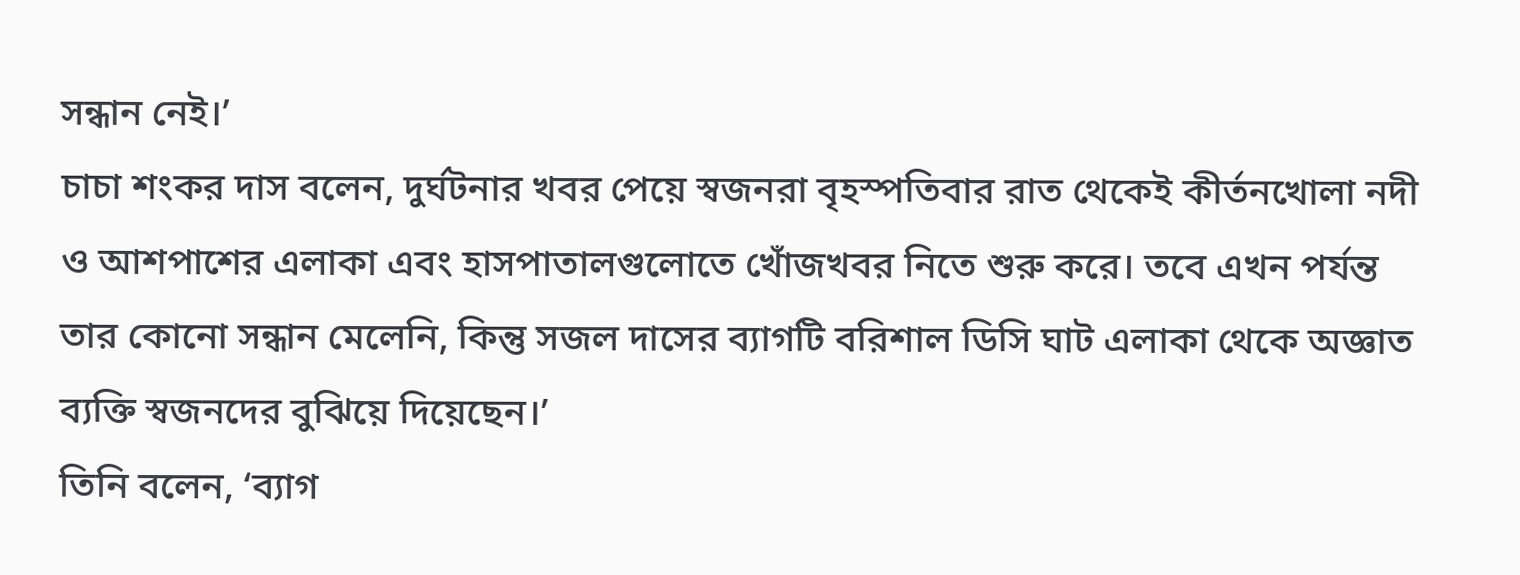সন্ধান নেই।’
চাচা শংকর দাস বলেন, দুর্ঘটনার খবর পেয়ে স্বজনরা বৃহস্পতিবার রাত থেকেই কীর্তনখোলা নদী ও আশপাশের এলাকা এবং হাসপাতালগুলোতে খোঁজখবর নিতে শুরু করে। তবে এখন পর্যন্ত তার কোনো সন্ধান মেলেনি, কিন্তু সজল দাসের ব্যাগটি বরিশাল ডিসি ঘাট এলাকা থেকে অজ্ঞাত ব্যক্তি স্বজনদের বুঝিয়ে দিয়েছেন।’
তিনি বলেন, ‘ব্যাগ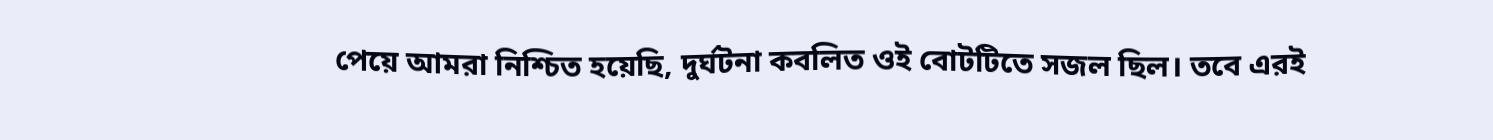পেয়ে আমরা নিশ্চিত হয়েছি, দুর্ঘটনা কবলিত ওই বোটটিতে সজল ছিল। তবে এরই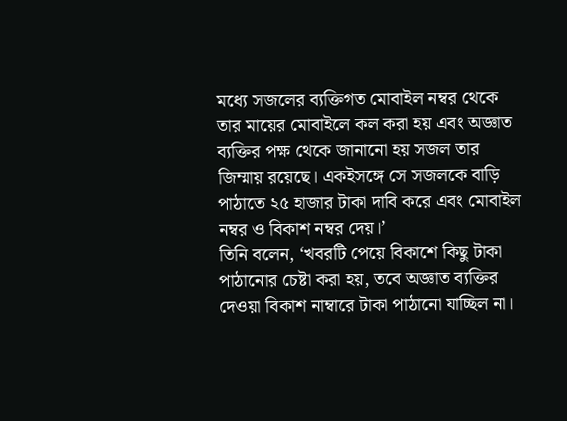মধ্যে সজলের ব্যক্তিগত মোবাইল নম্বর থেকে তার মায়ের মোবাইলে কল করা হয় এবং অজ্ঞাত ব্যক্তির পক্ষ থেকে জানানো হয় সজল তার জিম্মায় রয়েছে। একইসঙ্গে সে সজলকে বাড়ি পাঠাতে ২৫ হাজার টাকা দাবি করে এবং মোবাইল নম্বর ও বিকাশ নম্বর দেয়।’
তিনি বলেন, ‘খবরটি পেয়ে বিকাশে কিছু টাকা পাঠানোর চেষ্টা করা হয়, তবে অজ্ঞাত ব্যক্তির দেওয়া বিকাশ নাম্বারে টাকা পাঠানো যাচ্ছিল না।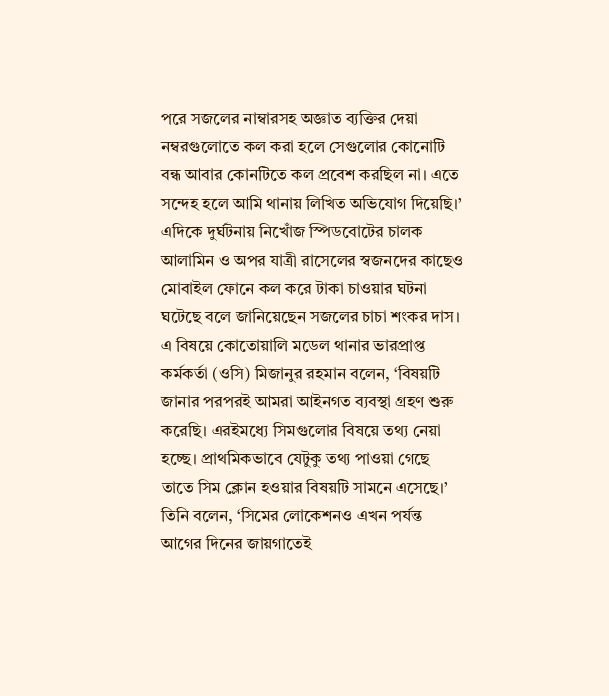পরে সজলের নাম্বারসহ অজ্ঞাত ব্যক্তির দেয়া নম্বরগুলোতে কল করা হলে সেগুলোর কোনোটি বন্ধ আবার কোনটিতে কল প্রবেশ করছিল না। এতে সন্দেহ হলে আমি থানায় লিখিত অভিযোগ দিয়েছি।’
এদিকে দুর্ঘটনায় নিখোঁজ স্পিডবোটের চালক আলামিন ও অপর যাত্রী রাসেলের স্বজনদের কাছেও মোবাইল ফোনে কল করে টাকা চাওয়ার ঘটনা ঘটেছে বলে জানিয়েছেন সজলের চাচা শংকর দাস।
এ বিষয়ে কোতোয়ালি মডেল থানার ভারপ্রাপ্ত কর্মকর্তা (ওসি) মিজানুর রহমান বলেন, ‘বিষয়টি জানার পরপরই আমরা আইনগত ব্যবস্থা গ্রহণ শুরু করেছি। এরইমধ্যে সিমগুলোর বিষয়ে তথ্য নেয়া হচ্ছে। প্রাথমিকভাবে যেটুকু তথ্য পাওয়া গেছে তাতে সিম ক্লোন হওয়ার বিষয়টি সামনে এসেছে।’
তিনি বলেন, ‘সিমের লোকেশনও এখন পর্যন্ত আগের দিনের জায়গাতেই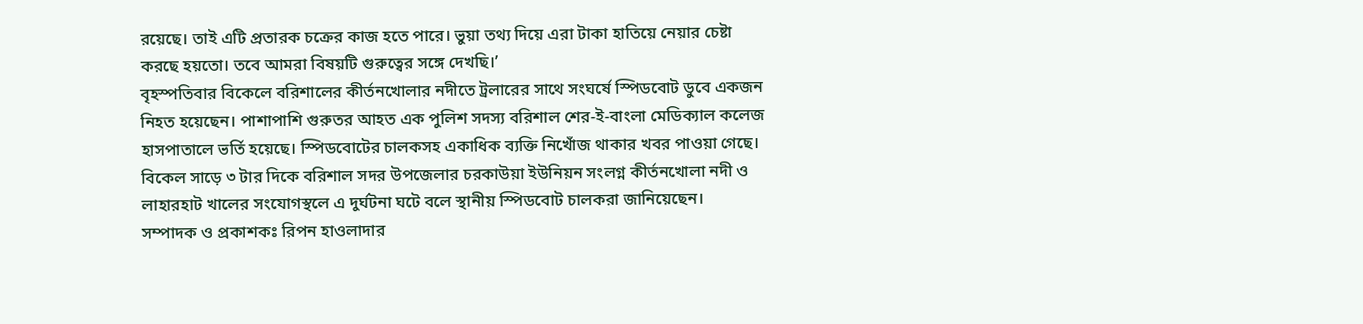রয়েছে। তাই এটি প্রতারক চক্রের কাজ হতে পারে। ভুয়া তথ্য দিয়ে এরা টাকা হাতিয়ে নেয়ার চেষ্টা করছে হয়তো। তবে আমরা বিষয়টি গুরুত্বের সঙ্গে দেখছি।’
বৃহস্পতিবার বিকেলে বরিশালের কীর্তনখোলার নদীতে ট্রলারের সাথে সংঘর্ষে স্পিডবোট ডুবে একজন নিহত হয়েছেন। পাশাপাশি গুরুতর আহত এক পুলিশ সদস্য বরিশাল শের-ই-বাংলা মেডিক্যাল কলেজ হাসপাতালে ভর্তি হয়েছে। স্পিডবোটের চালকসহ একাধিক ব্যক্তি নিখোঁজ থাকার খবর পাওয়া গেছে। বিকেল সাড়ে ৩ টার দিকে বরিশাল সদর উপজেলার চরকাউয়া ইউনিয়ন সংলগ্ন কীর্তনখোলা নদী ও লাহারহাট খালের সংযোগস্থলে এ দুর্ঘটনা ঘটে বলে স্থানীয় স্পিডবোট চালকরা জানিয়েছেন।
সম্পাদক ও প্রকাশকঃ রিপন হাওলাদার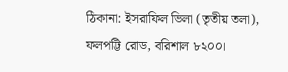ঠিকানা: ইসরাফিল ভিলা (তৃতীয় তলা), ফলপট্টি রোড, বরিশাল ৮২০০।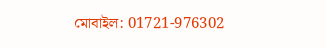মোবাইল: 01721-976302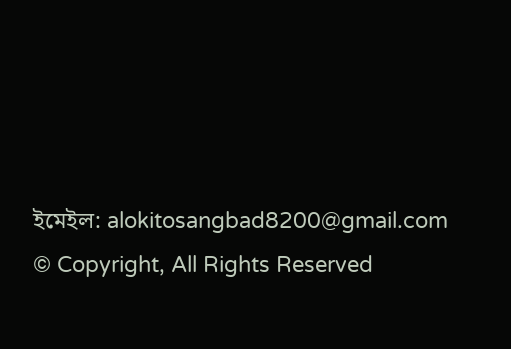ইমেইল: alokitosangbad8200@gmail.com
© Copyright, All Rights Reserved